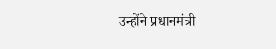उन्होंने प्रधानमंत्री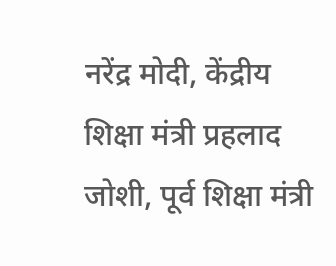नरेंद्र मोदी, केंद्रीय शिक्षा मंत्री प्रहलाद जोशी, पूर्व शिक्षा मंत्री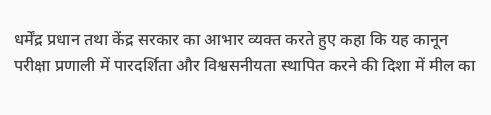धर्मेंद्र प्रधान तथा केंद्र सरकार का आभार व्यक्त करते हुए कहा कि यह कानून परीक्षा प्रणाली में पारदर्शिता और विश्वसनीयता स्थापित करने की दिशा में मील का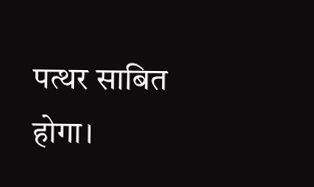पत्थर साबित होगा।